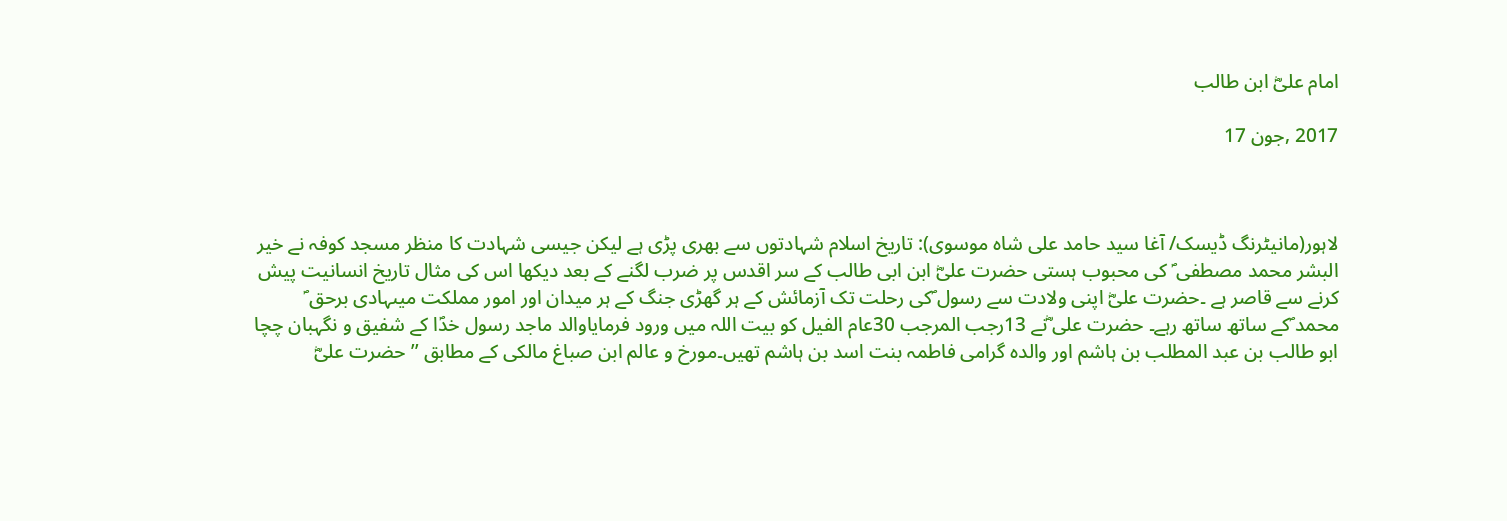امام علیؓ ابن طالب

2017 ,جون 17



لاہور(مانیٹرنگ ڈیسک/ آغا سید حامد علی شاہ موسوی): تاریخ اسلام شہادتوں سے بھری پڑی ہے لیکن جیسی شہادت کا منظر مسجد کوفہ نے خیر البشر محمد مصطفی ؐ کی محبوب ہستی حضرت علیؓ ابن ابی طالب کے سر اقدس پر ضرب لگنے کے بعد دیکھا اس کی مثال تاریخ انسانیت پیش کرنے سے قاصر ہے ۔حضرت علیؓ اپنی ولادت سے رسول ؐکی رحلت تک آزمائش کے ہر گھڑی جنگ کے ہر میدان اور امور مملکت میںہادی برحق ؐ محمد ؐکے ساتھ ساتھ رہے۔ حضرت علی ؓنے 13رجب المرجب 30عام الفیل کو بیت اللہ میں ورود فرمایاوالد ماجد رسول خدؐا کے شفیق و نگہبان چچا ابو طالب بن عبد المطلب بن ہاشم اور والدہ گرامی فاطمہ بنت اسد بن ہاشم تھیں۔مورخ و عالم ابن صباغ مالکی کے مطابق ’’حضرت علیؓ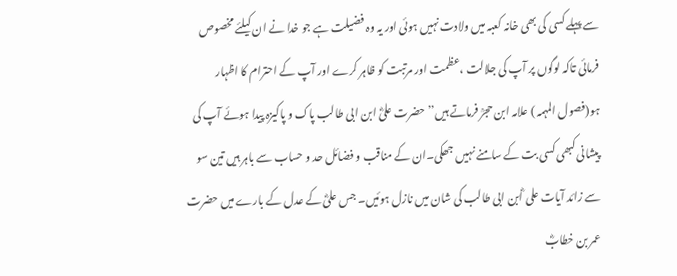سے پہلے کسی کی بھی خانہ کعبہ میں ولادت نہیں ہوئی اور یہ وہ فضیلت ہے جو خدا نے ان کیلئے مخصوص فرمائی تاکہ لوگوں پر آپ کی جلالت ،عظمت اور مرتبت کو ظاہر کرے اور آپ کے احترام کا اظہار ہو(فصول المہمہ ) علامہ ابن حجرؒ فرماتے ہیں’’ حضرت علیؓ ابن ابی طالب پاک و پاکیزہ پیدا ہوئے آپ کی پیشانی کبھی کسی بت کے سامنے نہیں جھکی۔ان کے مناقب و فضائل حد و حساب سے باہر ہیں تین سو سے زائد آیات علی ؓابن ابی طالب کی شان میں نازل ہوئیں۔ جس علیؓ کے عدل کے بارے میں حضرت عمر بن خطابؓ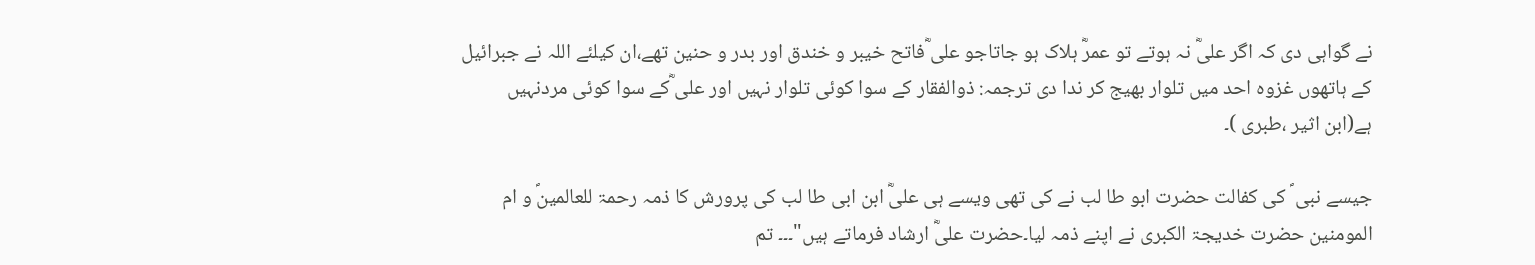نے گواہی دی کہ اگر علیؓ نہ ہوتے تو عمرؓ ہلاک ہو جاتاجو علی ؓفاتح خیبر و خندق اور بدر و حنین تھے،ان کیلئے اللہ نے جبرائیل کے ہاتھوں غزوہ احد میں تلوار بھیج کر ندا دی ترجمہ: ذوالفقار کے سوا کوئی تلوار نہیں اور علی ؓکے سوا کوئی مردنہیں ہے(ابن اثیر ،طبری )۔

جیسے نبی ؐ کی کفالت حضرت ابو طا لب نے کی تھی ویسے ہی علیؓ ابن ابی طا لب کی پرورش کا ذمہ رحمۃ للعالمینؐ و ام المومنین حضرت خدیجۃ الکبری نے اپنے ذمہ لیا۔حضرت علیؓ ارشاد فرماتے ہیں"۔۔۔ تم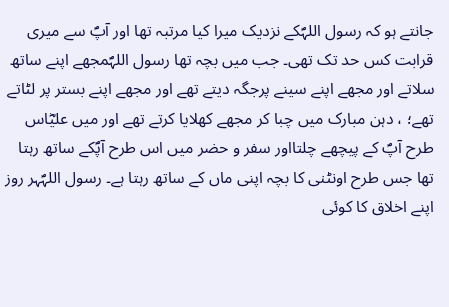جانتے ہو کہ رسول اللہؐکے نزدیک میرا کیا مرتبہ تھا اور آپؐ سے میری قرابت کس حد تک تھی۔ جب میں بچہ تھا رسول اللہؐمجھے اپنے ساتھ سلاتے اور مجھے اپنے سینے پرجگہ دیتے تھے اور مجھے اپنے بستر پر لٹاتے تھے؛ ، دہن مبارک میں چبا کر مجھے کھلایا کرتے تھے اور میں علیؓاس طرح آپؐ کے پیچھے چلتااور سفر و حضر میں اس طرح آپؐکے ساتھ رہتا تھا جس طرح اونٹنی کا بچہ اپنی ماں کے ساتھ رہتا ہے۔ رسول اللہؐہر روز اپنے اخلاق کا کوئی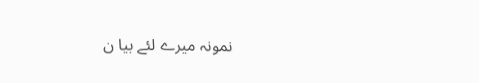نمونہ میرے لئے بیا ن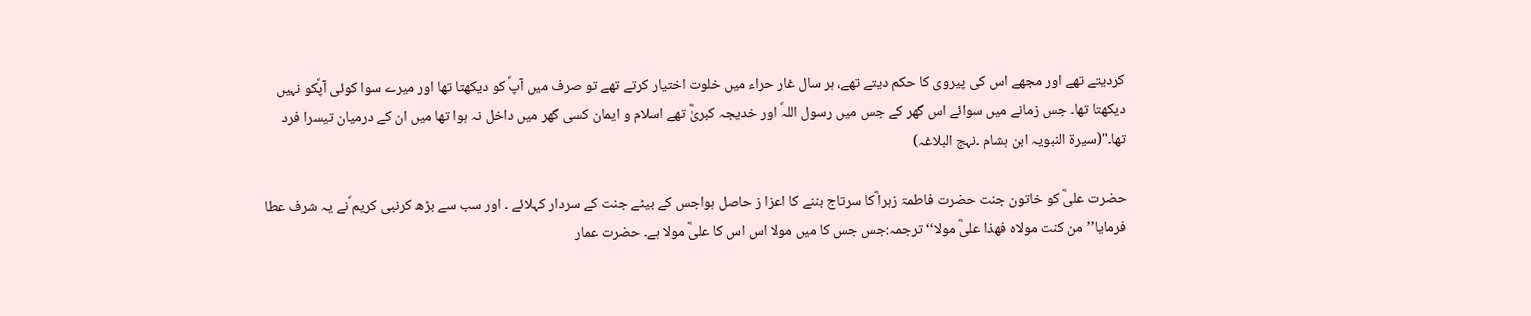کردیتے تھے اور مجھے اس کی پیروی کا حکم دیتے تھے، ہر سال غار حراء میں خلوت اختیار کرتے تھے تو صرف میں آپؐ کو دیکھتا تھا اور میرے سوا کوئی آپؐکو نہیں دیکھتا تھا۔ جس زمانے میں سوائے اس گھر کے جس میں رسول اللہؐ اور خدیجہ کبریٰؓ تھے اسلام و ایمان کسی گھر میں داخل نہ ہوا تھا میں ان کے درمیان تیسرا فرد تھا۔"(سیرۃ النبویہ ابن ہشام ۔نہج البلاغہ)

حضرت علیؓ کو خاتون جنت حضرت فاطمۃ زہرا ؓکا سرتاج بننے کا اعزا ز حاصل ہواجس کے بیٹے جنت کے سردار کہلائے ۔ اور سب سے بڑھ کرنبی کریم ؐنے یہ شرف عطا فرمایا’’من کنت مولاہ فھذا علیؓ مولا‘‘ترجمہ:جس جس کا میں مولا اس اس کا علیؓ مولا ہے۔ حضرت عمار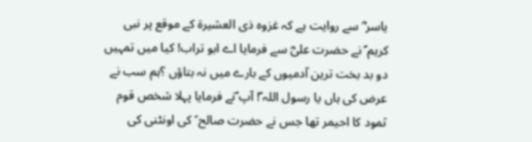یاسر ؓ سے روایت ہے کہ غزوہ ذی العشیرۃ کے موقع پر نبی کریم ؐ نے حضرت علیؓ سے فرمایا اے ابو تراب! کیا میں تمہیں دو بد بخت ترین آدمیوں کے بارے میں نہ بتاؤں ؟ہم سب نے عرض کی ہاں یا رسول اللہ ؐ! آپ ؐنے فرمایا پہلا شخص قوم ثمود کا احیمر تھا جس نے حضرت صالح ؑ کی اونٹنی کی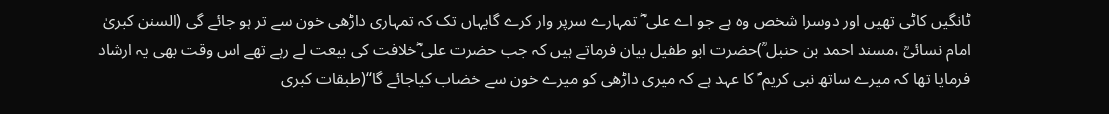ٹانگیں کاٹی تھیں اور دوسرا شخص وہ ہے جو اے علی ؓ تمہارے سرپر وار کرے گایہاں تک کہ تمہاری داڑھی خون سے تر ہو جائے گی (السنن کبریٰ امام نسائیؒ ،مسند احمد بن حنبل ؒ)حضرت ابو طفیل بیان فرماتے ہیں کہ جب حضرت علی ؓخلافت کی بیعت لے رہے تھے اس وقت بھی یہ ارشاد فرمایا تھا کہ میرے ساتھ نبی کریم ؐ کا عہد ہے کہ میری داڑھی کو میرے خون سے خضاب کیاجائے گا‘‘(طبقات کبری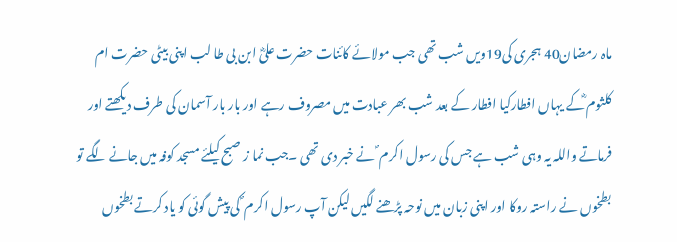ماہ رمضان40 ہجری کی19ویں شب تھی جب مولائے کائنات حضرت علیؓ ابن بی طا لب اپنی بیٹی حضرت ام کلثوم ؓکے یہاں افطارکیا افطار کے بعد شب بھر عبادت میں مصروف رہے اور بار بار آسمان کی طرف دیکھتے اور فرماتے واللہ یہ وہی شب ہے جس کی رسول اکرم ؐ نے خبر دی تھی ۔جب نما ز صبح کیلئے مسجد کوفہ میں جانے لگے تو بطخوں نے راستہ روکا اور اپنی زبان میں نوحہ پڑھنے لگیں لیکن آپ رسول اکرم ؐ کی پیش گوئی کو یاد کرتے بطخوں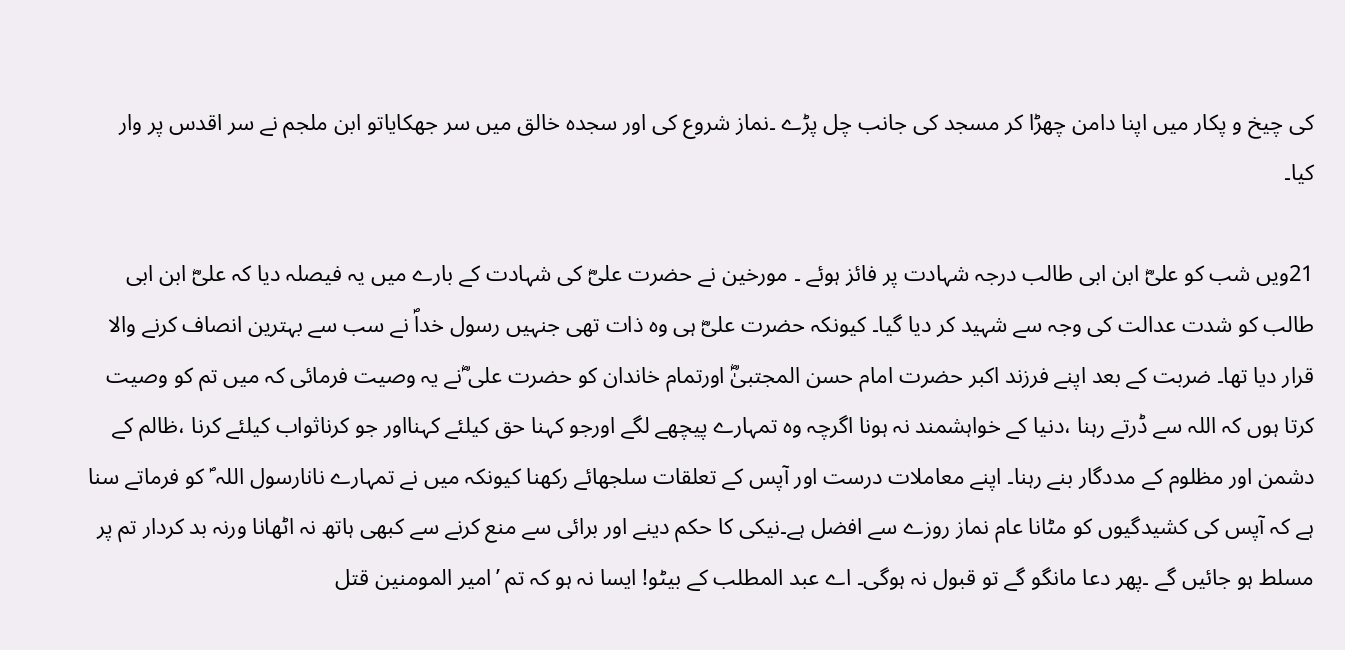کی چیخ و پکار میں اپنا دامن چھڑا کر مسجد کی جانب چل پڑے ۔نماز شروع کی اور سجدہ خالق میں سر جھکایاتو ابن ملجم نے سر اقدس پر وار کیا۔

21ویں شب کو علیؓ ابن ابی طالب درجہ شہادت پر فائز ہوئے ۔ مورخین نے حضرت علیؓ کی شہادت کے بارے میں یہ فیصلہ دیا کہ علیؓ ابن ابی طالب کو شدت عدالت کی وجہ سے شہید کر دیا گیا۔ کیونکہ حضرت علیؓ ہی وہ ذات تھی جنہیں رسول خداؐ نے سب سے بہترین انصاف کرنے والا قرار دیا تھا۔ ضربت کے بعد اپنے فرزند اکبر حضرت امام حسن المجتبیٰؓ اورتمام خاندان کو حضرت علی ؓنے یہ وصیت فرمائی کہ میں تم کو وصیت کرتا ہوں کہ اللہ سے ڈرتے رہنا ،دنیا کے خواہشمند نہ ہونا اگرچہ وہ تمہارے پیچھے لگے اورجو کہنا حق کیلئے کہنااور جو کرناثواب کیلئے کرنا ،ظالم کے دشمن اور مظلوم کے مددگار بنے رہنا۔ اپنے معاملات درست اور آپس کے تعلقات سلجھائے رکھنا کیونکہ میں نے تمہارے نانارسول اللہ ؐ کو فرماتے سنا ہے کہ آپس کی کشیدگیوں کو مٹانا عام نماز روزے سے افضل ہے۔نیکی کا حکم دینے اور برائی سے منع کرنے سے کبھی ہاتھ نہ اٹھانا ورنہ بد کردار تم پر مسلط ہو جائیں گے ۔پھر دعا مانگو گے تو قبول نہ ہوگی۔ اے عبد المطلب کے بیٹو! ایسا نہ ہو کہ تم ’امیر المومنین قتل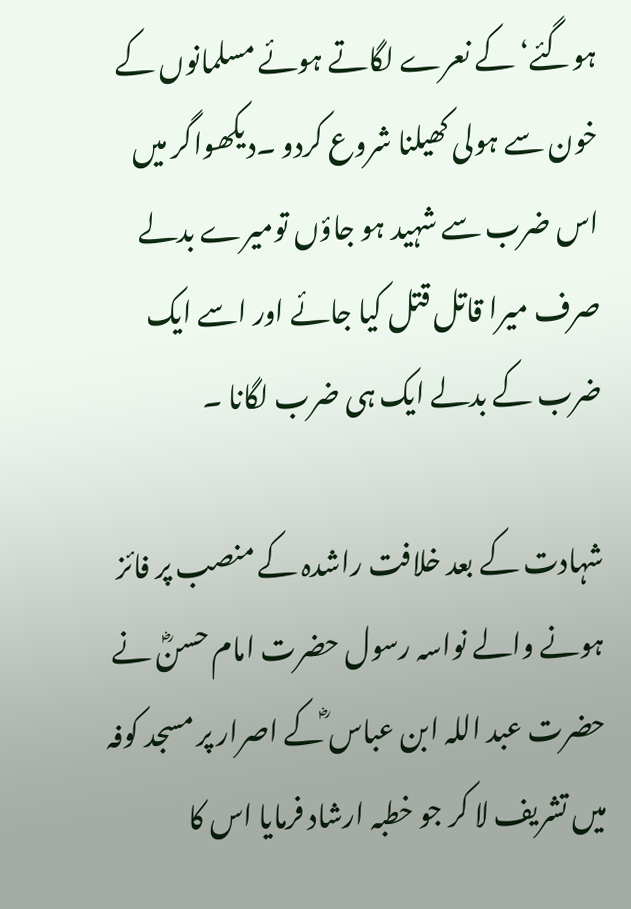ہوگئے‘ کے نعرے لگاتے ہوئے مسلمانوں کے خون سے ہولی کھیلنا شروع کردو ۔دیکھواگر میں اس ضرب سے شہید ہو جاؤں تومیرے بدلے صرف میرا قاتل قتل کیا جائے اور اسے ایک ضرب کے بدلے ایک ہی ضرب لگانا ۔

شہادت کے بعد خلافت راشدہ کے منصب پر فائز ہونے والے نواسہ رسول حضرت امام حسنؓ نے حضرت عبد اللہ ابن عباس ؓکے اصرار پر مسجد کوفہ میں تشریف لا کر جو خطبہ ارشاد فرمایا اس کا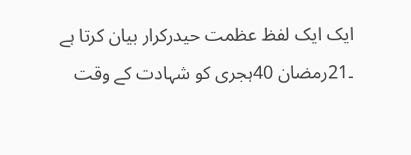ایک ایک لفظ عظمت حیدرکرار بیان کرتا ہے ۔21رمضان 40ہجری کو شہادت کے وقت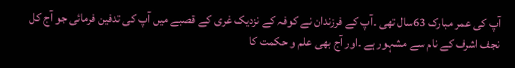آپ کی عمر مبارک 63سال تھی ۔آپ کے فرزندان نے کوفہ کے نزدیک غری کے قصبے میں آپ کی تدفین فرمائی جو آج کل نجف اشرف کے نام سے مشہور ہے ۔اور آج بھی علم و حکمت کا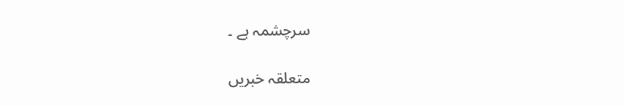سرچشمہ ہے ۔

متعلقہ خبریں